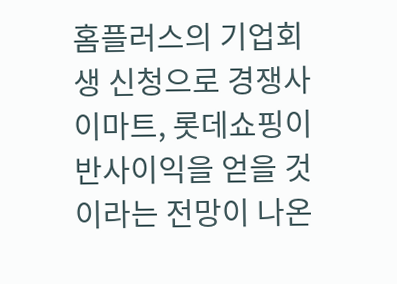홈플러스의 기업회생 신청으로 경쟁사 이마트, 롯데쇼핑이 반사이익을 얻을 것이라는 전망이 나온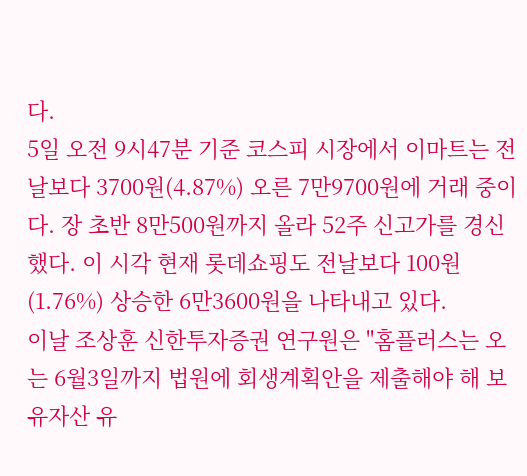다.
5일 오전 9시47분 기준 코스피 시장에서 이마트는 전날보다 3700원(4.87%) 오른 7만9700원에 거래 중이다. 장 초반 8만500원까지 올라 52주 신고가를 경신했다. 이 시각 현재 롯데쇼핑도 전날보다 100원(1.76%) 상승한 6만3600원을 나타내고 있다.
이날 조상훈 신한투자증권 연구원은 "홈플러스는 오는 6월3일까지 법원에 회생계획안을 제출해야 해 보유자산 유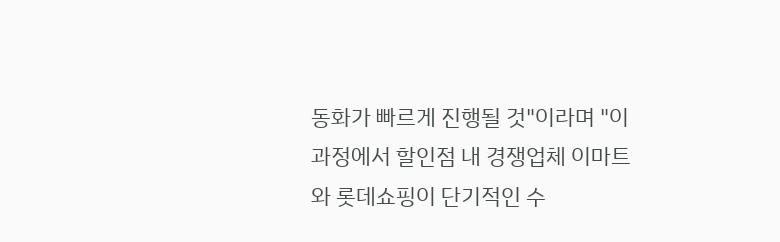동화가 빠르게 진행될 것"이라며 "이 과정에서 할인점 내 경쟁업체 이마트와 롯데쇼핑이 단기적인 수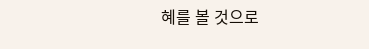혜를 볼 것으로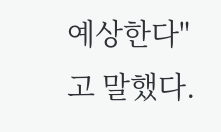예상한다"고 말했다.